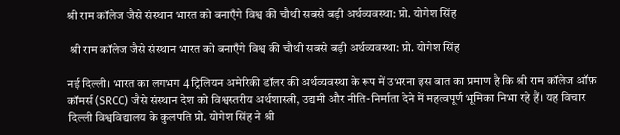श्री राम कॉलेज जैसे संस्थान भारत को बनाएँगे विश्व की चौथी सबसे बड़ी अर्थव्यवस्था: प्रो. योगेश सिंह

 श्री राम कॉलेज जैसे संस्थान भारत को बनाएँगे विश्व की चौथी सबसे बड़ी अर्थव्यवस्था: प्रो. योगेश सिंह

नई दिल्ली। भारत का लगभग 4 ट्रिलियन अमेरिकी डॉलर की अर्थव्यवस्था के रूप में उभरना इस बात का प्रमाण है कि श्री राम कॉलेज ऑफ़ कॉमर्स (SRCC) जैसे संस्थान देश को विश्वस्तरीय अर्थशास्त्री, उद्यमी और नीति-निर्माता देने में महत्वपूर्ण भूमिका निभा रहे हैं। यह विचार दिल्ली विश्वविद्यालय के कुलपति प्रो. योगेश सिंह ने श्री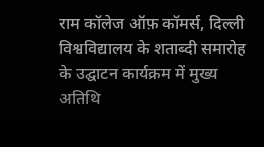राम कॉलेज ऑफ़ कॉमर्स, दिल्ली विश्वविद्यालय के शताब्दी समारोह के उद्घाटन कार्यक्रम में मुख्य अतिथि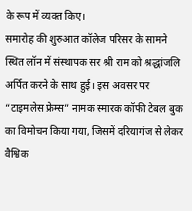के रूप में व्यक्त किए।
समारोह की शुरुआत कॉलेज परिसर के सामने स्थित लॉन में संस्थापक सर श्री राम को श्रद्धांजलि अर्पित करने के साथ हुई। इस अवसर पर “टाइमलेस फ्रेम्स” नामक स्मारक कॉफी टेबल बुक का विमोचन किया गया, जिसमें दरियागंज से लेकर वैश्विक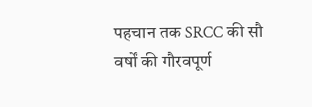पहचान तक SRCC की सौ वर्षों की गौरवपूर्ण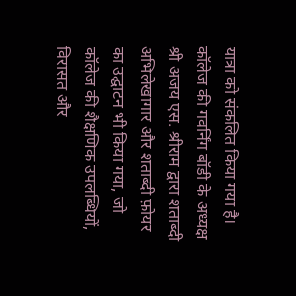यात्रा को संकलित किया गया है। कॉलेज की गवर्निंग बॉडी के अध्यक्ष श्री अजय एस. श्रीराम द्वारा शताब्दी अभिलेखागार और शताब्दी फ़ोयर का उद्घाटन भी किया गया, जो कॉलेज की शैक्षणिक उपलब्धियों, विरासत और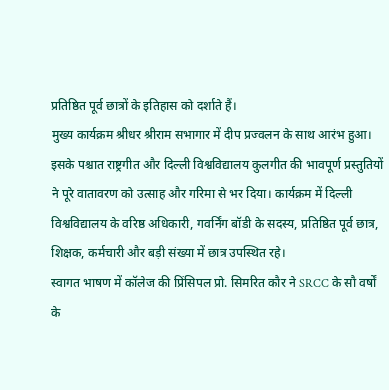प्रतिष्ठित पूर्व छात्रों के इतिहास को दर्शाते हैं।
मुख्य कार्यक्रम श्रीधर श्रीराम सभागार में दीप प्रज्वलन के साथ आरंभ हुआ। इसके पश्चात राष्ट्रगीत और दिल्ली विश्वविद्यालय कुलगीत की भावपूर्ण प्रस्तुतियों ने पूरे वातावरण को उत्साह और गरिमा से भर दिया। कार्यक्रम में दिल्ली विश्वविद्यालय के वरिष्ठ अधिकारी, गवर्निंग बॉडी के सदस्य, प्रतिष्ठित पूर्व छात्र, शिक्षक, कर्मचारी और बड़ी संख्या में छात्र उपस्थित रहे।
स्वागत भाषण में कॉलेज की प्रिंसिपल प्रो. सिमरित कौर ने SRCC के सौ वर्षों के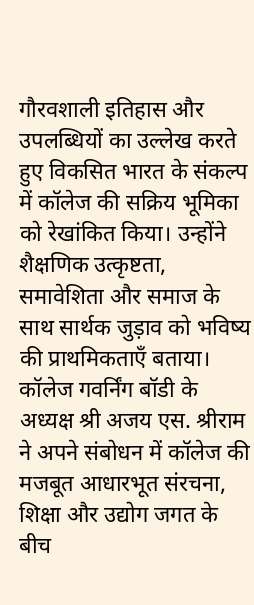गौरवशाली इतिहास और उपलब्धियों का उल्लेख करते हुए विकसित भारत के संकल्प में कॉलेज की सक्रिय भूमिका को रेखांकित किया। उन्होंने शैक्षणिक उत्कृष्टता, समावेशिता और समाज के साथ सार्थक जुड़ाव को भविष्य की प्राथमिकताएँ बताया।
कॉलेज गवर्निंग बॉडी के अध्यक्ष श्री अजय एस. श्रीराम ने अपने संबोधन में कॉलेज की मजबूत आधारभूत संरचना, शिक्षा और उद्योग जगत के बीच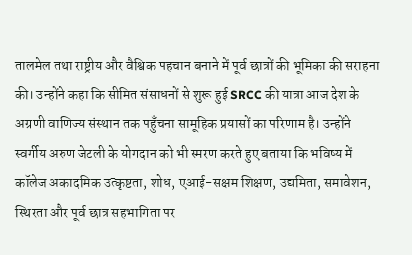तालमेल तथा राष्ट्रीय और वैश्विक पहचान बनाने में पूर्व छात्रों की भूमिका की सराहना की। उन्होंने कहा कि सीमित संसाधनों से शुरू हुई SRCC की यात्रा आज देश के अग्रणी वाणिज्य संस्थान तक पहुँचना सामूहिक प्रयासों का परिणाम है। उन्होंने स्वर्गीय अरुण जेटली के योगदान को भी स्मरण करते हुए बताया कि भविष्य में कॉलेज अकादमिक उत्कृष्टता, शोध, एआई-सक्षम शिक्षण, उद्यमिता, समावेशन, स्थिरता और पूर्व छात्र सहभागिता पर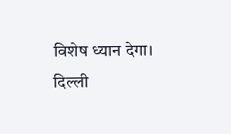विशेष ध्यान देगा।
दिल्ली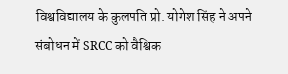विश्वविद्यालय के कुलपति प्रो. योगेश सिंह ने अपने संबोधन में SRCC को वैश्विक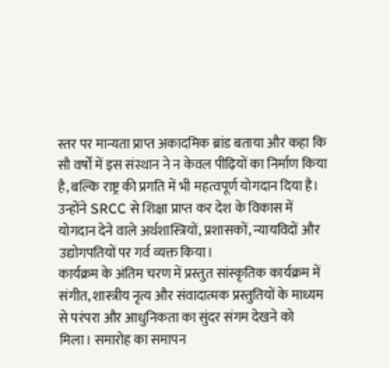स्तर पर मान्यता प्राप्त अकादमिक ब्रांड बताया और कहा कि सौ वर्षों में इस संस्थान ने न केवल पीढ़ियों का निर्माण किया है, बल्कि राष्ट्र की प्रगति में भी महत्वपूर्ण योगदान दिया है। उन्होंने SRCC से शिक्षा प्राप्त कर देश के विकास में योगदान देने वाले अर्थशास्त्रियों, प्रशासकों, न्यायविदों और उद्योगपतियों पर गर्व व्यक्त किया।
कार्यक्रम के अंतिम चरण में प्रस्तुत सांस्कृतिक कार्यक्रम में संगीत, शास्त्रीय नृत्य और संवादात्मक प्रस्तुतियों के माध्यम से परंपरा और आधुनिकता का सुंदर संगम देखने को मिला। समारोह का समापन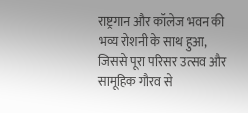राष्ट्रगान और कॉलेज भवन की भव्य रोशनी के साथ हुआ, जिससे पूरा परिसर उत्सव और सामूहिक गौरव से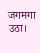जगमगा उठा।